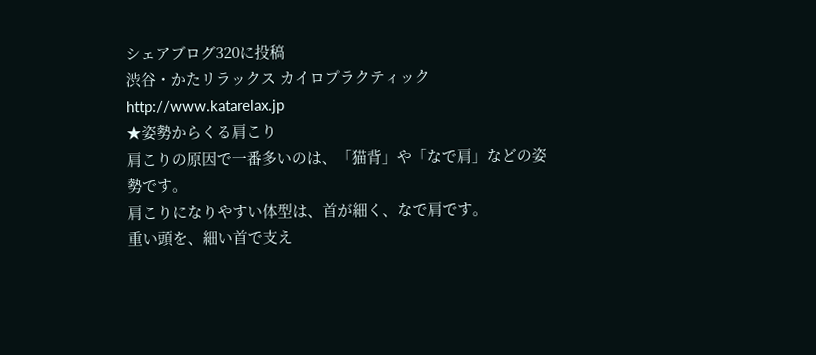シェアブログ320に投稿
渋谷・かたリラックス カイロプラクティック
http://www.katarelax.jp
★姿勢からくる肩こり
肩こりの原因で一番多いのは、「猫背」や「なで肩」などの姿勢です。
肩こりになりやすい体型は、首が細く、なで肩です。
重い頭を、細い首で支え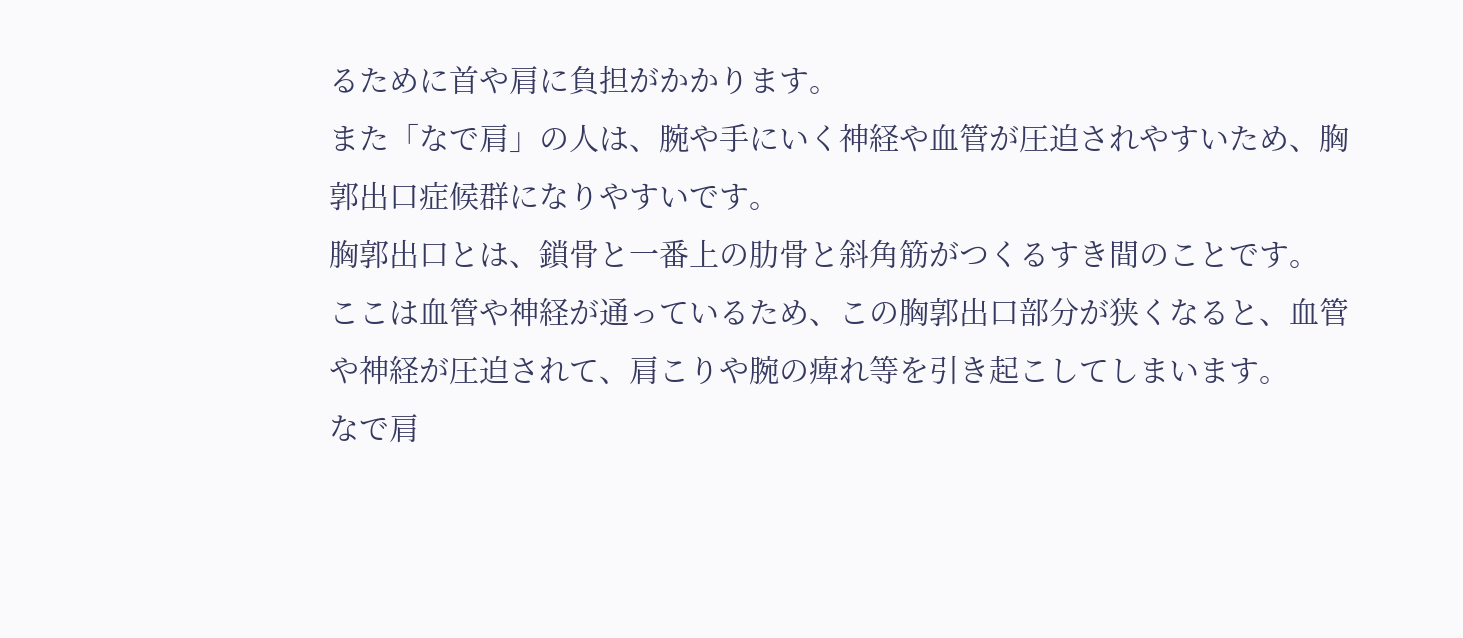るために首や肩に負担がかかります。
また「なで肩」の人は、腕や手にいく神経や血管が圧迫されやすいため、胸郭出口症候群になりやすいです。
胸郭出口とは、鎖骨と一番上の肋骨と斜角筋がつくるすき間のことです。
ここは血管や神経が通っているため、この胸郭出口部分が狭くなると、血管や神経が圧迫されて、肩こりや腕の痺れ等を引き起こしてしまいます。
なで肩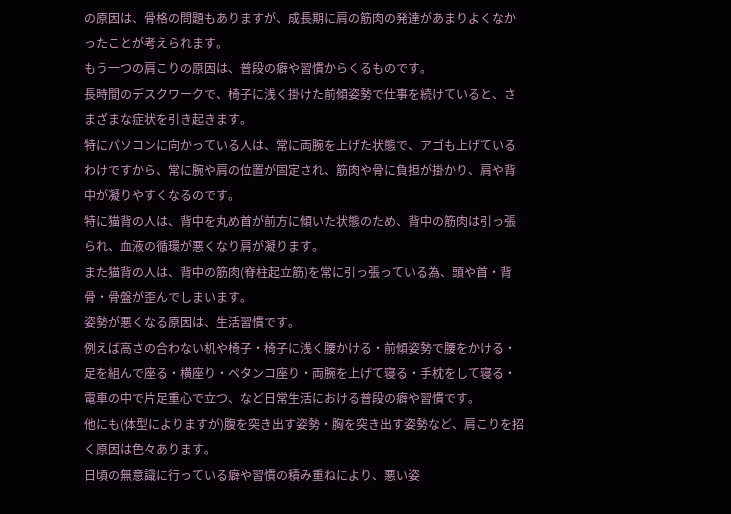の原因は、骨格の問題もありますが、成長期に肩の筋肉の発達があまりよくなかったことが考えられます。
もう一つの肩こりの原因は、普段の癖や習慣からくるものです。
長時間のデスクワークで、椅子に浅く掛けた前傾姿勢で仕事を続けていると、さまざまな症状を引き起きます。
特にパソコンに向かっている人は、常に両腕を上げた状態で、アゴも上げているわけですから、常に腕や肩の位置が固定され、筋肉や骨に負担が掛かり、肩や背中が凝りやすくなるのです。
特に猫背の人は、背中を丸め首が前方に傾いた状態のため、背中の筋肉は引っ張られ、血液の循環が悪くなり肩が凝ります。
また猫背の人は、背中の筋肉(脊柱起立筋)を常に引っ張っている為、頭や首・背骨・骨盤が歪んでしまいます。
姿勢が悪くなる原因は、生活習慣です。
例えば高さの合わない机や椅子・椅子に浅く腰かける・前傾姿勢で腰をかける・足を組んで座る・横座り・ペタンコ座り・両腕を上げて寝る・手枕をして寝る・電車の中で片足重心で立つ、など日常生活における普段の癖や習慣です。
他にも(体型によりますが)腹を突き出す姿勢・胸を突き出す姿勢など、肩こりを招く原因は色々あります。
日頃の無意識に行っている癖や習慣の積み重ねにより、悪い姿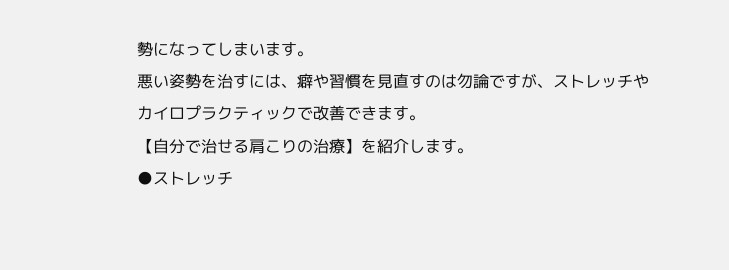勢になってしまいます。
悪い姿勢を治すには、癖や習慣を見直すのは勿論ですが、ストレッチやカイロプラクティックで改善できます。
【自分で治せる肩こりの治療】を紹介します。
●ストレッチ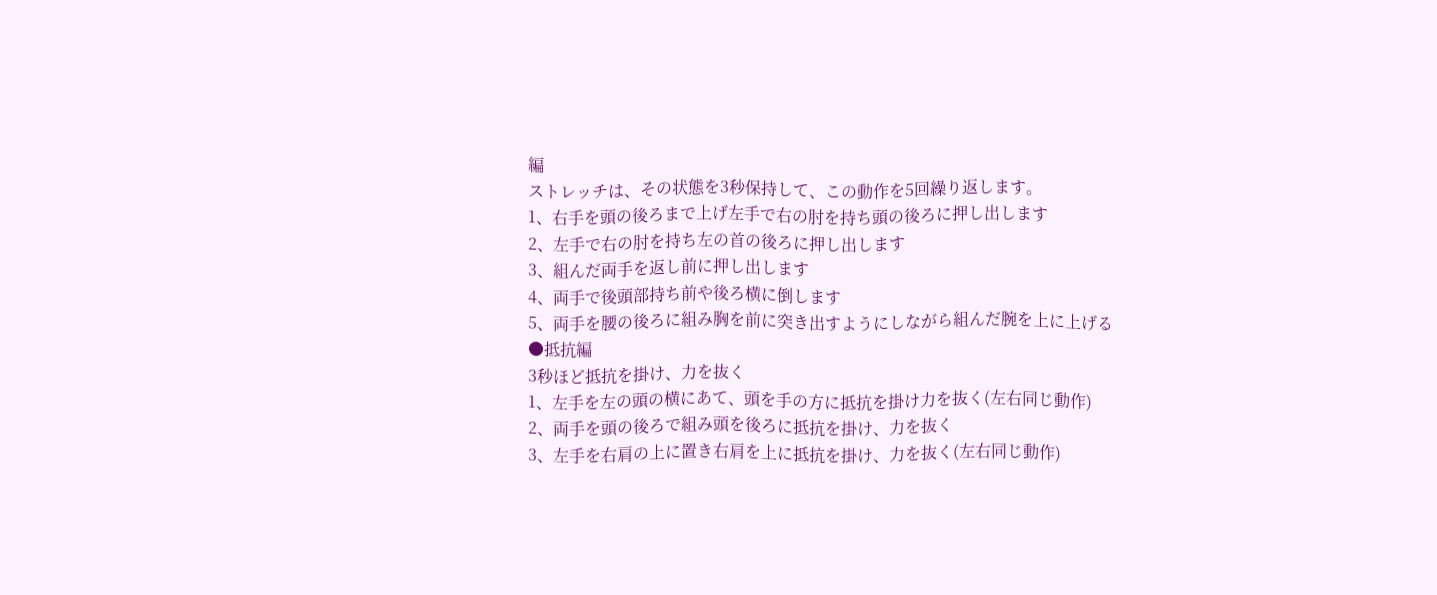編
ストレッチは、その状態を3秒保持して、この動作を5回繰り返します。
1、右手を頭の後ろまで上げ左手で右の肘を持ち頭の後ろに押し出します
2、左手で右の肘を持ち左の首の後ろに押し出します
3、組んだ両手を返し前に押し出します
4、両手で後頭部持ち前や後ろ横に倒します
5、両手を腰の後ろに組み胸を前に突き出すようにしながら組んだ腕を上に上げる
●抵抗編
3秒ほど抵抗を掛け、力を抜く
1、左手を左の頭の横にあて、頭を手の方に抵抗を掛け力を抜く(左右同じ動作)
2、両手を頭の後ろで組み頭を後ろに抵抗を掛け、力を抜く
3、左手を右肩の上に置き右肩を上に抵抗を掛け、力を抜く(左右同じ動作)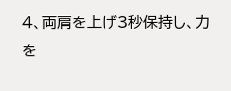4、両肩を上げ3秒保持し、力を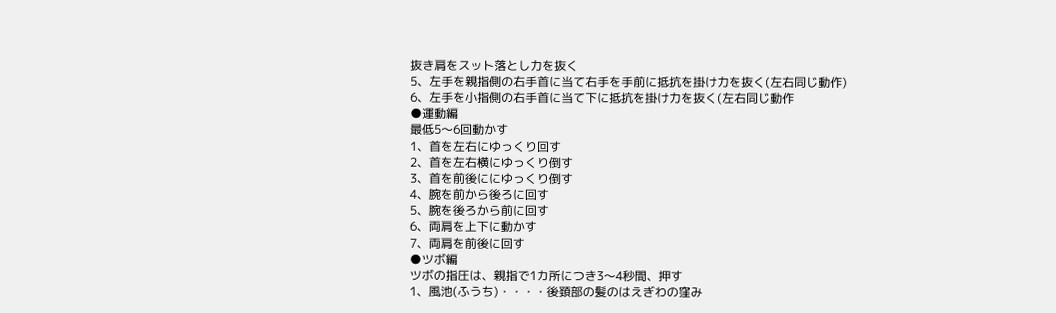抜き肩をスット落とし力を抜く
5、左手を親指側の右手首に当て右手を手前に抵抗を掛け力を抜く(左右同じ動作)
6、左手を小指側の右手首に当て下に抵抗を掛け力を抜く(左右同じ動作
●運動編
最低5〜6回動かす
1、首を左右にゆっくり回す
2、首を左右横にゆっくり倒す
3、首を前後ににゆっくり倒す
4、腕を前から後ろに回す
5、腕を後ろから前に回す
6、両肩を上下に動かす
7、両肩を前後に回す
●ツボ編
ツボの指圧は、親指で1カ所につき3〜4秒間、押す
1、風池(ふうち)・・・・後頚部の髪のはえぎわの窪み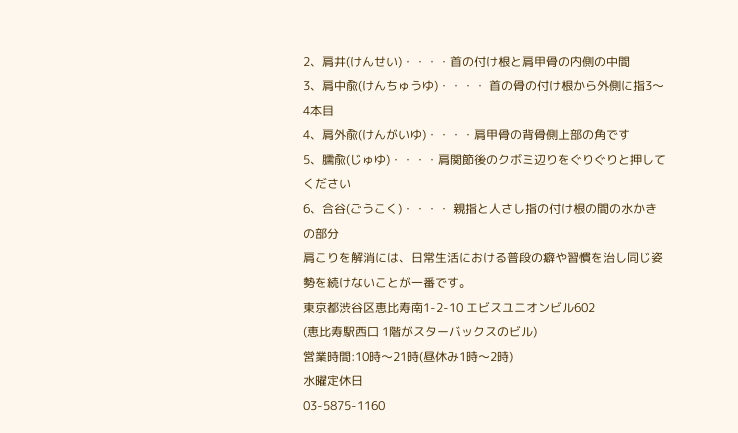2、肩井(けんせい)・・・・首の付け根と肩甲骨の内側の中間
3、肩中兪(けんちゅうゆ)・・・・ 首の骨の付け根から外側に指3〜4本目
4、肩外兪(けんがいゆ)・・・・肩甲骨の背骨側上部の角です
5、臑兪(じゅゆ)・・・・肩関節後のクボミ辺りをぐりぐりと押してください
6、合谷(ごうこく)・・・・ 親指と人さし指の付け根の間の水かきの部分
肩こりを解消には、日常生活における普段の癖や習慣を治し同じ姿勢を続けないことが一番です。
東京都渋谷区恵比寿南1-2-10 エビスユニオンビル602
(恵比寿駅西口 1階がスターバックスのビル)
営業時間:10時〜21時(昼休み1時〜2時)
水曜定休日
03-5875-1160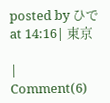posted by ひで at 14:16| 東京

|
Comment(6)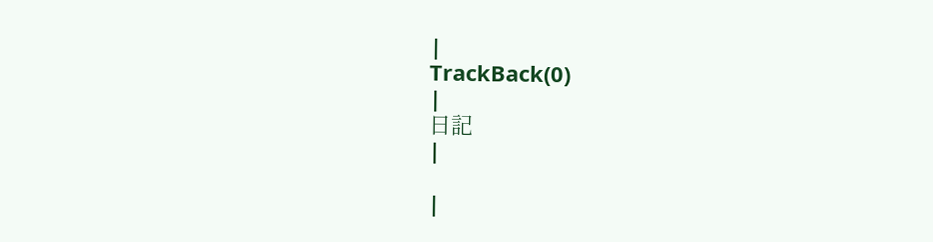|
TrackBack(0)
|
日記
|

|